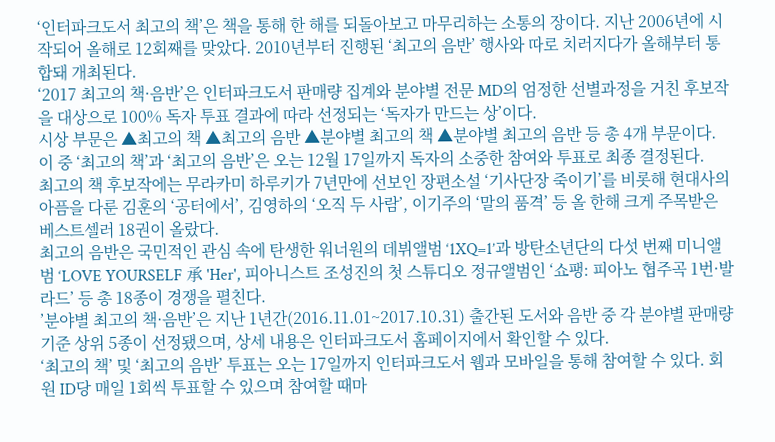‘인터파크도서 최고의 책’은 책을 통해 한 해를 되돌아보고 마무리하는 소통의 장이다. 지난 2006년에 시작되어 올해로 12회째를 맞았다. 2010년부터 진행된 ‘최고의 음반’ 행사와 따로 치러지다가 올해부터 통합돼 개최된다.
‘2017 최고의 책·음반’은 인터파크도서 판매량 집계와 분야별 전문 MD의 엄정한 선별과정을 거친 후보작을 대상으로 100% 독자 투표 결과에 따라 선정되는 ‘독자가 만드는 상’이다.
시상 부문은 ▲최고의 책 ▲최고의 음반 ▲분야별 최고의 책 ▲분야별 최고의 음반 등 총 4개 부문이다. 이 중 ‘최고의 책’과 ‘최고의 음반’은 오는 12월 17일까지 독자의 소중한 참여와 투표로 최종 결정된다.
최고의 책 후보작에는 무라카미 하루키가 7년만에 선보인 장편소설 ‘기사단장 죽이기’를 비롯해 현대사의 아픔을 다룬 김훈의 ‘공터에서’, 김영하의 ‘오직 두 사람’, 이기주의 ‘말의 품격’ 등 올 한해 크게 주목받은 베스트셀러 18권이 올랐다.
최고의 음반은 국민적인 관심 속에 탄생한 워너원의 데뷔앨범 ‘1XQ=1’과 방탄소년단의 다섯 번째 미니앨범 ‘LOVE YOURSELF 承 'Her', 피아니스트 조성진의 첫 스튜디오 정규앨범인 ‘쇼팽: 피아노 협주곡 1번·발라드’ 등 총 18종이 경쟁을 펼친다.
’분야별 최고의 책·음반’은 지난 1년간(2016.11.01~2017.10.31) 출간된 도서와 음반 중 각 분야별 판매량 기준 상위 5종이 선정됐으며, 상세 내용은 인터파크도서 홈페이지에서 확인할 수 있다.
‘최고의 책’ 및 ‘최고의 음반’ 투표는 오는 17일까지 인터파크도서 웹과 모바일을 통해 참여할 수 있다. 회원 ID당 매일 1회씩 투표할 수 있으며 참여할 때마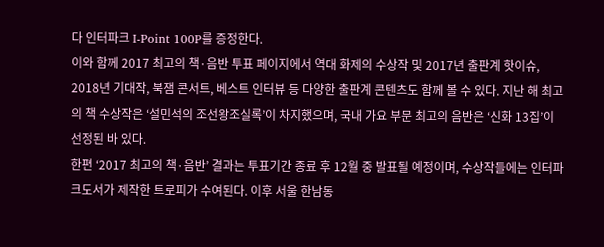다 인터파크 I-Point 100P를 증정한다.
이와 함께 2017 최고의 책·음반 투표 페이지에서 역대 화제의 수상작 및 2017년 출판계 핫이슈, 2018년 기대작, 북잼 콘서트, 베스트 인터뷰 등 다양한 출판계 콘텐츠도 함께 볼 수 있다. 지난 해 최고의 책 수상작은 ‘설민석의 조선왕조실록’이 차지했으며, 국내 가요 부문 최고의 음반은 ‘신화 13집’이 선정된 바 있다.
한편 ‘2017 최고의 책·음반’ 결과는 투표기간 종료 후 12월 중 발표될 예정이며, 수상작들에는 인터파크도서가 제작한 트로피가 수여된다. 이후 서울 한남동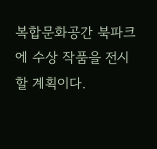복합문화공간 북파크에 수상 작품을 전시할 계획이다.